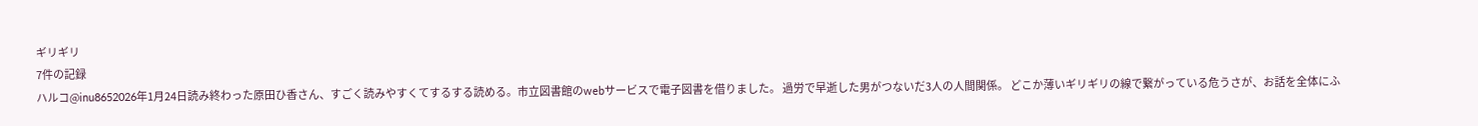ギリギリ
7件の記録
ハルコ@inu8652026年1月24日読み終わった原田ひ香さん、すごく読みやすくてするする読める。市立図書館のwebサービスで電子図書を借りました。 過労で早逝した男がつないだ3人の人間関係。 どこか薄いギリギリの線で繋がっている危うさが、お話を全体にふ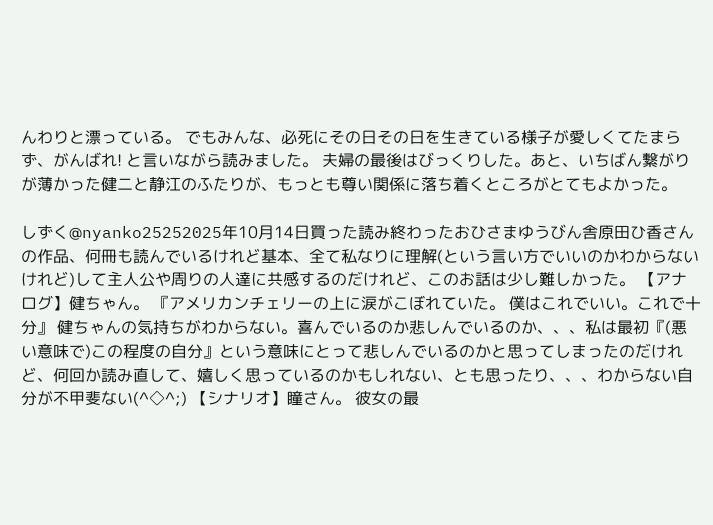んわりと漂っている。 でもみんな、必死にその日その日を生きている様子が愛しくてたまらず、がんばれ! と言いながら読みました。 夫婦の最後はびっくりした。あと、いちばん繋がりが薄かった健二と静江のふたりが、もっとも尊い関係に落ち着くところがとてもよかった。

しずく@nyanko25252025年10月14日買った読み終わったおひさまゆうびん舎原田ひ香さんの作品、何冊も読んでいるけれど基本、全て私なりに理解(という言い方でいいのかわからないけれど)して主人公や周りの人達に共感するのだけれど、このお話は少し難しかった。 【アナログ】健ちゃん。 『アメリカンチェリーの上に涙がこぼれていた。 僕はこれでいい。これで十分』 健ちゃんの気持ちがわからない。喜んでいるのか悲しんでいるのか、、、私は最初『(悪い意味で)この程度の自分』という意味にとって悲しんでいるのかと思ってしまったのだけれど、何回か読み直して、嬉しく思っているのかもしれない、とも思ったり、、、わからない自分が不甲斐ない(^◇^;) 【シナリオ】瞳さん。 彼女の最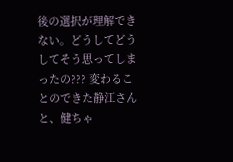後の選択が理解できない。どうしてどうしてそう思ってしまったの??? 変わることのできた静江さんと、健ちゃ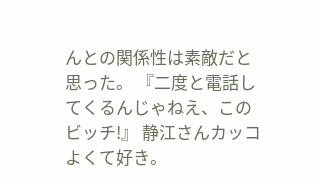んとの関係性は素敵だと思った。 『二度と電話してくるんじゃねえ、このビッチ!』 静江さんカッコよくて好き。